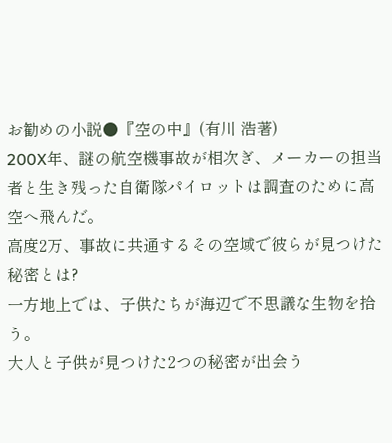お勧めの小説●『空の中』(有川 浩著)
200X年、謎の航空機事故が相次ぎ、メーカーの担当者と生き残った自衛隊パイロットは調査のために高空へ飛んだ。
高度2万、事故に共通するその空域で彼らが見つけた秘密とは?
一方地上では、子供たちが海辺で不思議な生物を拾う。
大人と子供が見つけた2つの秘密が出会う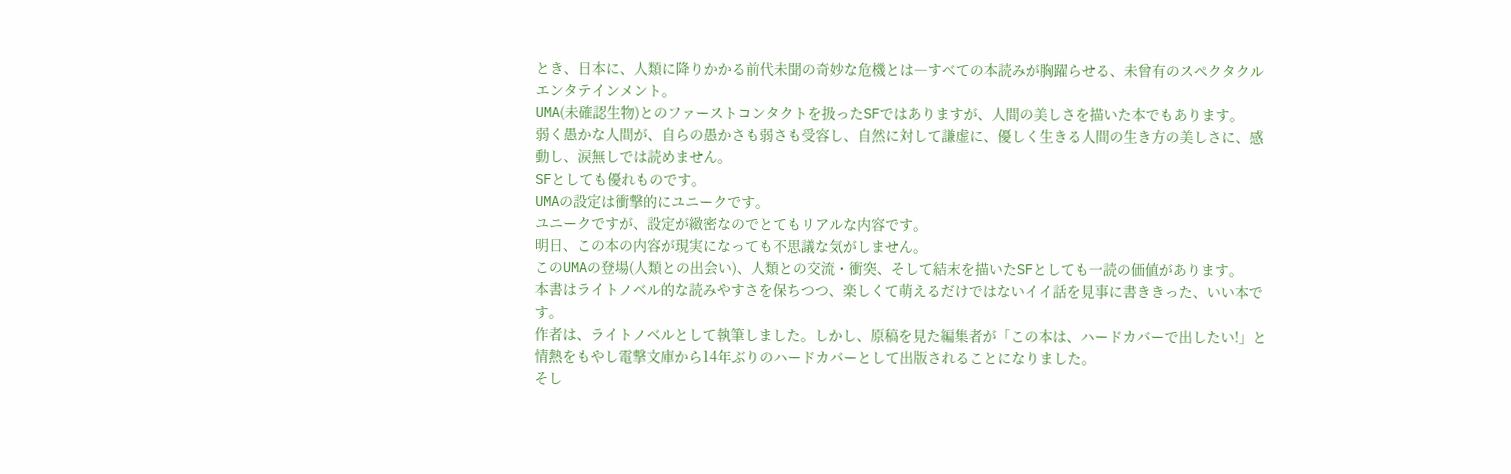とき、日本に、人類に降りかかる前代未聞の奇妙な危機とは―すべての本読みが胸躍らせる、未曾有のスペクタクルエンタテインメント。
UMA(未確認生物)とのファーストコンタクトを扱ったSFではありますが、人間の美しさを描いた本でもあります。
弱く愚かな人間が、自らの愚かさも弱さも受容し、自然に対して謙虚に、優しく生きる人間の生き方の美しさに、感動し、涙無しでは読めません。
SFとしても優れものです。
UMAの設定は衝撃的にユニークです。
ユニークですが、設定が緻密なのでとてもリアルな内容です。
明日、この本の内容が現実になっても不思議な気がしません。
このUMAの登場(人類との出会い)、人類との交流・衝突、そして結末を描いたSFとしても一読の価値があります。
本書はライトノベル的な読みやすさを保ちつつ、楽しくて萌えるだけではないイイ話を見事に書ききった、いい本です。
作者は、ライトノベルとして執筆しました。しかし、原稿を見た編集者が「この本は、ハードカバーで出したい!」と情熱をもやし電撃文庫から14年ぶりのハードカバーとして出版されることになりました。
そし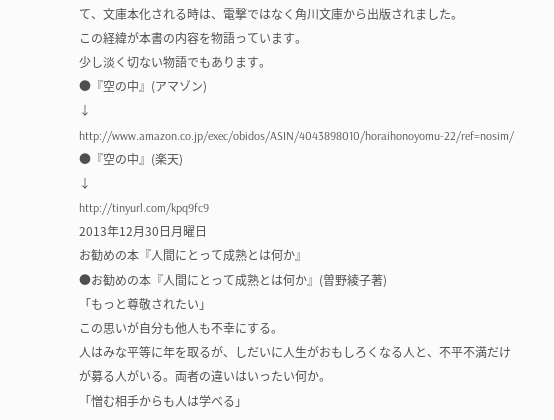て、文庫本化される時は、電撃ではなく角川文庫から出版されました。
この経緯が本書の内容を物語っています。
少し淡く切ない物語でもあります。
●『空の中』(アマゾン)
↓
http://www.amazon.co.jp/exec/obidos/ASIN/4043898010/horaihonoyomu-22/ref=nosim/
●『空の中』(楽天)
↓
http://tinyurl.com/kpq9fc9
2013年12月30日月曜日
お勧めの本『人間にとって成熟とは何か』
●お勧めの本『人間にとって成熟とは何か』(曽野綾子著)
「もっと尊敬されたい」
この思いが自分も他人も不幸にする。
人はみな平等に年を取るが、しだいに人生がおもしろくなる人と、不平不満だけが募る人がいる。両者の違いはいったい何か。
「憎む相手からも人は学べる」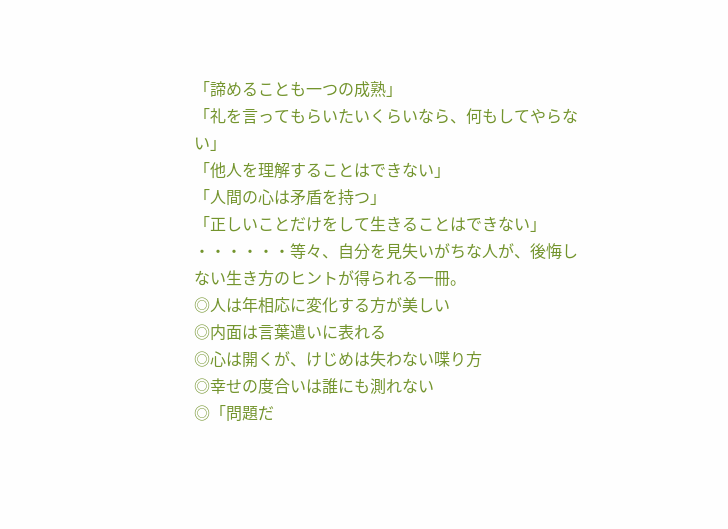「諦めることも一つの成熟」
「礼を言ってもらいたいくらいなら、何もしてやらない」
「他人を理解することはできない」
「人間の心は矛盾を持つ」
「正しいことだけをして生きることはできない」
・・・・・・等々、自分を見失いがちな人が、後悔しない生き方のヒントが得られる一冊。
◎人は年相応に変化する方が美しい
◎内面は言葉遣いに表れる
◎心は開くが、けじめは失わない喋り方
◎幸せの度合いは誰にも測れない
◎「問題だ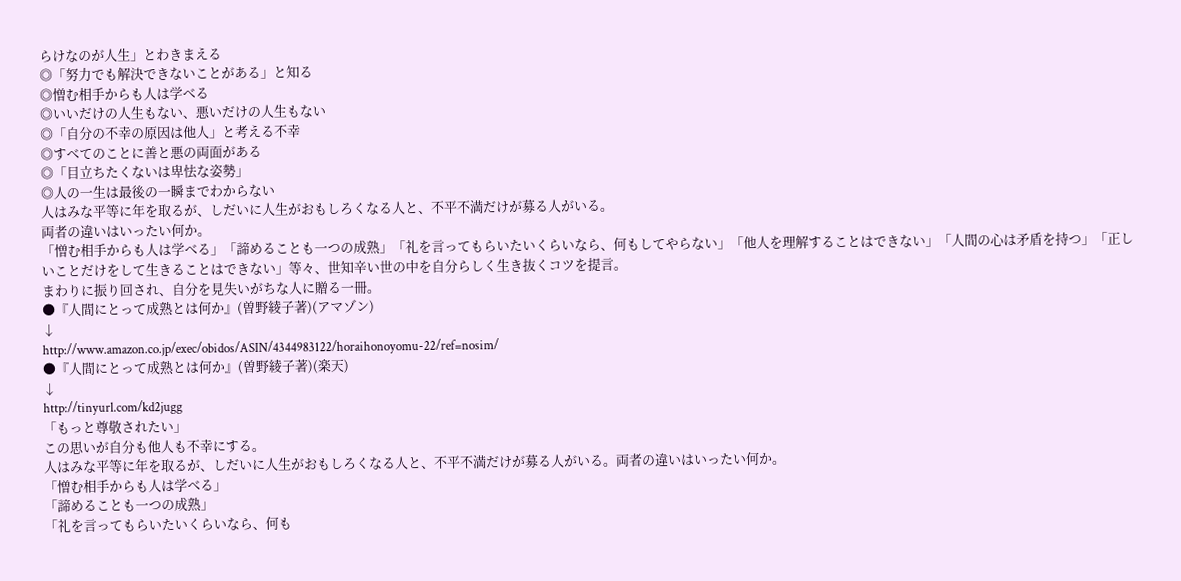らけなのが人生」とわきまえる
◎「努力でも解決できないことがある」と知る
◎憎む相手からも人は学べる
◎いいだけの人生もない、悪いだけの人生もない
◎「自分の不幸の原因は他人」と考える不幸
◎すべてのことに善と悪の両面がある
◎「目立ちたくないは卑怯な姿勢」
◎人の一生は最後の一瞬までわからない
人はみな平等に年を取るが、しだいに人生がおもしろくなる人と、不平不満だけが募る人がいる。
両者の違いはいったい何か。
「憎む相手からも人は学べる」「諦めることも一つの成熟」「礼を言ってもらいたいくらいなら、何もしてやらない」「他人を理解することはできない」「人間の心は矛盾を持つ」「正しいことだけをして生きることはできない」等々、世知辛い世の中を自分らしく生き抜くコツを提言。
まわりに振り回され、自分を見失いがちな人に贈る一冊。
●『人間にとって成熟とは何か』(曽野綾子著)(アマゾン)
↓
http://www.amazon.co.jp/exec/obidos/ASIN/4344983122/horaihonoyomu-22/ref=nosim/
●『人間にとって成熟とは何か』(曽野綾子著)(楽天)
↓
http://tinyurl.com/kd2jugg
「もっと尊敬されたい」
この思いが自分も他人も不幸にする。
人はみな平等に年を取るが、しだいに人生がおもしろくなる人と、不平不満だけが募る人がいる。両者の違いはいったい何か。
「憎む相手からも人は学べる」
「諦めることも一つの成熟」
「礼を言ってもらいたいくらいなら、何も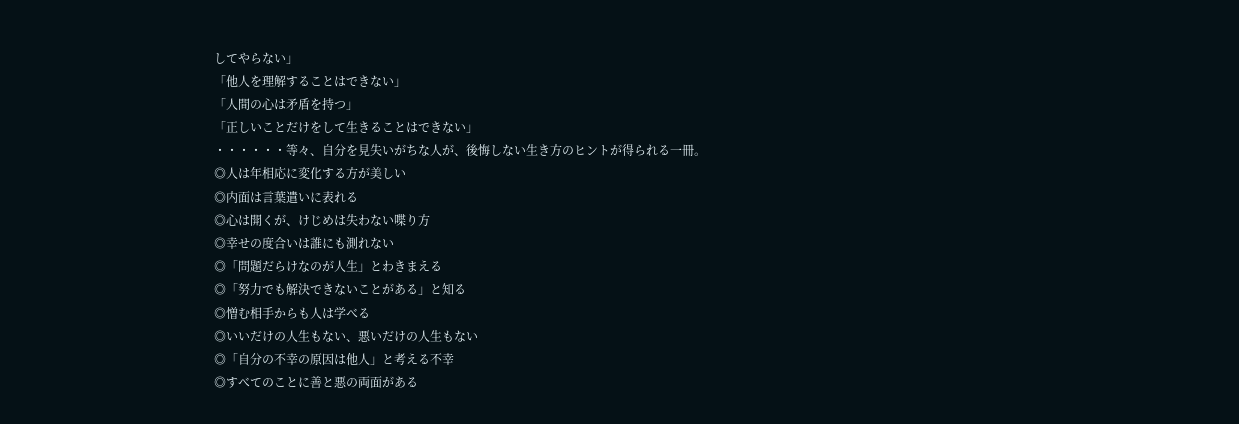してやらない」
「他人を理解することはできない」
「人間の心は矛盾を持つ」
「正しいことだけをして生きることはできない」
・・・・・・等々、自分を見失いがちな人が、後悔しない生き方のヒントが得られる一冊。
◎人は年相応に変化する方が美しい
◎内面は言葉遣いに表れる
◎心は開くが、けじめは失わない喋り方
◎幸せの度合いは誰にも測れない
◎「問題だらけなのが人生」とわきまえる
◎「努力でも解決できないことがある」と知る
◎憎む相手からも人は学べる
◎いいだけの人生もない、悪いだけの人生もない
◎「自分の不幸の原因は他人」と考える不幸
◎すべてのことに善と悪の両面がある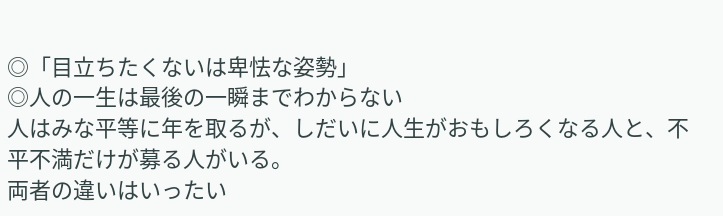◎「目立ちたくないは卑怯な姿勢」
◎人の一生は最後の一瞬までわからない
人はみな平等に年を取るが、しだいに人生がおもしろくなる人と、不平不満だけが募る人がいる。
両者の違いはいったい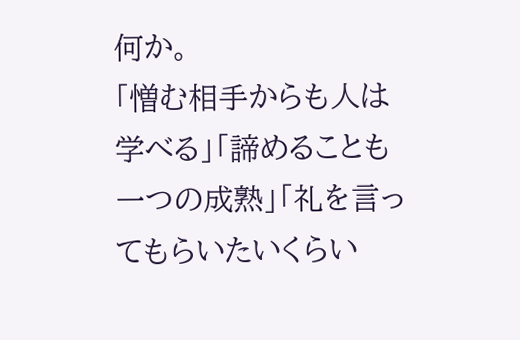何か。
「憎む相手からも人は学べる」「諦めることも一つの成熟」「礼を言ってもらいたいくらい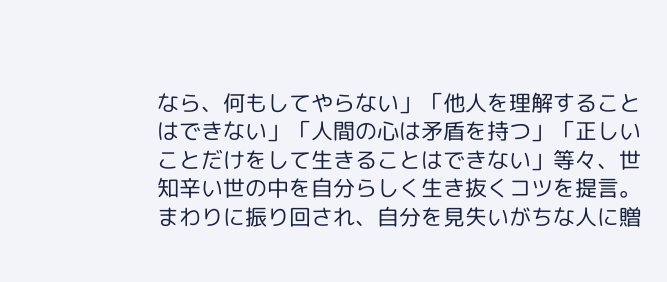なら、何もしてやらない」「他人を理解することはできない」「人間の心は矛盾を持つ」「正しいことだけをして生きることはできない」等々、世知辛い世の中を自分らしく生き抜くコツを提言。
まわりに振り回され、自分を見失いがちな人に贈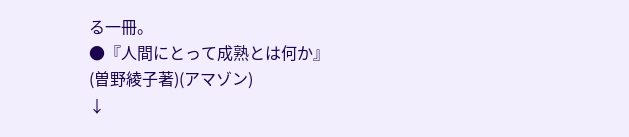る一冊。
●『人間にとって成熟とは何か』(曽野綾子著)(アマゾン)
↓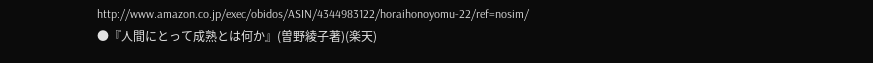http://www.amazon.co.jp/exec/obidos/ASIN/4344983122/horaihonoyomu-22/ref=nosim/
●『人間にとって成熟とは何か』(曽野綾子著)(楽天)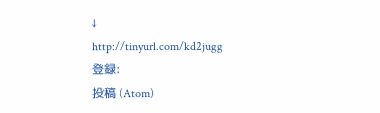↓
http://tinyurl.com/kd2jugg
登録:
投稿 (Atom)